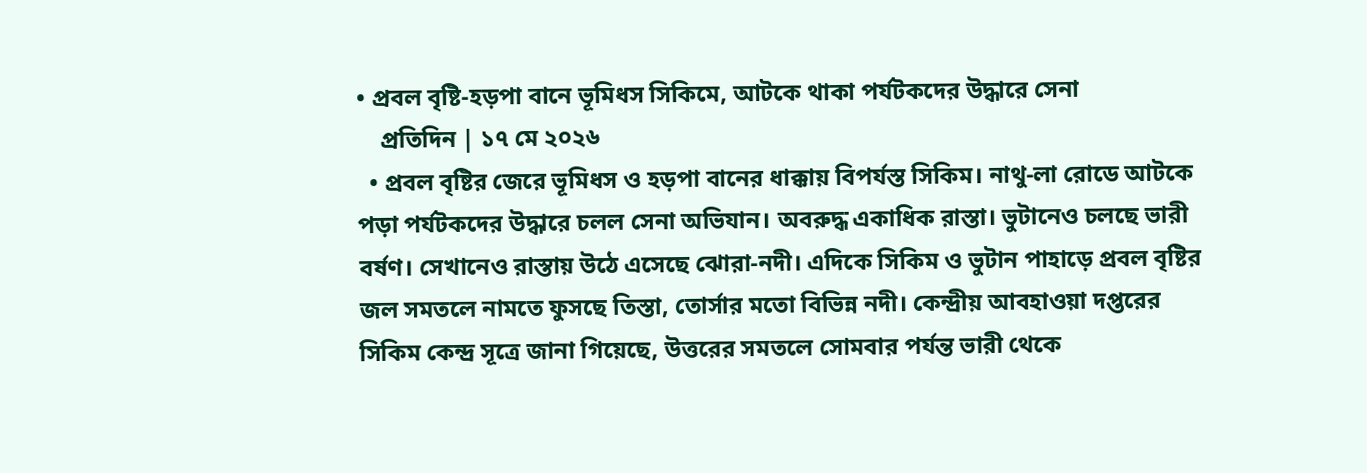• প্রবল বৃষ্টি-হড়পা বানে ভূমিধস সিকিমে, আটকে থাকা পর্যটকদের উদ্ধারে সেনা
    প্রতিদিন | ১৭ মে ২০২৬
  • প্রবল বৃষ্টির জেরে ভূমিধস ও হড়পা বানের ধাক্কায় বিপর্যস্ত সিকিম। নাথু-লা রোডে আটকে পড়া পর্যটকদের উদ্ধারে চলল সেনা অভিযান। অবরুদ্ধ একাধিক রাস্তা। ভুটানেও চলছে ভারী বর্ষণ। সেখানেও রাস্তায় উঠে এসেছে ঝোরা-নদী। এদিকে সিকিম ও ভুটান পাহাড়ে প্রবল বৃষ্টির জল সমতলে নামতে ফুসছে তিস্তা, তোর্সার মতো বিভিন্ন নদী। কেন্দ্রীয় আবহাওয়া দপ্তরের সিকিম কেন্দ্র সূত্রে জানা গিয়েছে, উত্তরের সমতলে সোমবার পর্যন্ত ভারী থেকে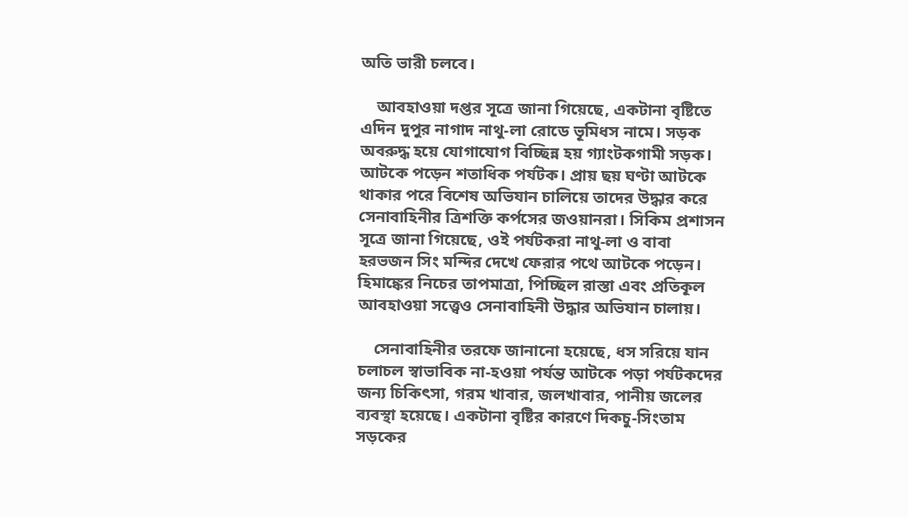অতি ভারী চলবে।

    আবহাওয়া দপ্তর সূত্রে জানা গিয়েছে, একটানা বৃষ্টিতে এদিন দুপুর নাগাদ নাথু-লা রোডে ভূমিধস নামে। সড়ক অবরুদ্ধ হয়ে যোগাযোগ বিচ্ছিন্ন হয় গ্যাংটকগামী সড়ক। আটকে পড়েন শতাধিক পর্যটক। প্রায় ছয় ঘণ্টা আটকে থাকার পরে বিশেষ অভিযান চালিয়ে তাদের উদ্ধার করে সেনাবাহিনীর ত্রিশক্তি কর্পসের জওয়ানরা। সিকিম প্রশাসন সূত্রে জানা গিয়েছে, ওই পর্যটকরা নাথু-লা ও বাবা হরভজন সিং মন্দির দেখে ফেরার পথে আটকে পড়েন। হিমাঙ্কের নিচের তাপমাত্রা, পিচ্ছিল রাস্তা এবং প্রতিকূল আবহাওয়া সত্ত্বেও সেনাবাহিনী উদ্ধার অভিযান চালায়।

    সেনাবাহিনীর তরফে জানানো হয়েছে, ধস সরিয়ে যান চলাচল স্বাভাবিক না-হওয়া পর্যন্ত আটকে পড়া পর্যটকদের জন্য চিকিৎসা, গরম খাবার, জলখাবার, পানীয় জলের ব্যবস্থা হয়েছে। একটানা বৃষ্টির কারণে দিকচু-সিংতাম সড়কের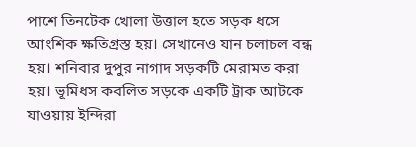পাশে তিনটেক খোলা উত্তাল হতে সড়ক ধসে আংশিক ক্ষতিগ্রস্ত হয়। সেখানেও যান চলাচল বন্ধ হয়। শনিবার দুপুর নাগাদ সড়কটি মেরামত করা হয়। ভূমিধস কবলিত সড়কে একটি ট্রাক আটকে যাওয়ায় ইন্দিরা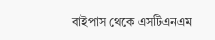বাইপাস থেকে এসটিএনএম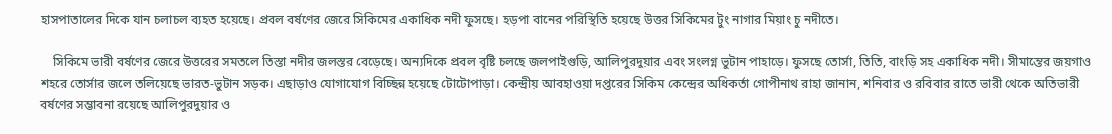হাসপাতালের দিকে যান চলাচল ব্যহত হয়েছে। প্রবল বর্ষণের জেরে সিকিমের একাধিক নদী ফুসছে। হড়পা বানের পরিস্থিতি হয়েছে উত্তর সিকিমের টুং নাগার মিয়াং চু নদীতে।

    সিকিমে ভারী বর্ষণের জেরে উত্তরের সমতলে তিস্তা নদীর জলস্তর বেড়েছে। অন্যদিকে প্রবল বৃষ্টি চলছে জলপাইগুড়ি, আলিপুরদুয়ার এবং সংলগ্ন ভুটান পাহাড়ে। ফুসছে তোর্সা, তিতি, বাংড়ি সহ একাধিক নদী। সীমান্তের জয়গাও শহরে তোর্সার জলে তলিয়েছে ভারত-ভুটান সড়ক। এছাড়াও যোগাযোগ বিচ্ছিন্ন হয়েছে টোটোপাড়া। কেন্দ্রীয় আবহাওয়া দপ্তরের সিকিম কেন্দ্রের অধিকর্তা গোপীনাথ রাহা জানান, শনিবার ও রবিবার রাতে ভারী থেকে অতিভারী বর্ষণের সম্ভাবনা রয়েছে আলিপুরদুয়ার ও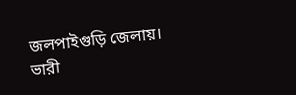জলপাইগুড়ি জেলায়। ভারী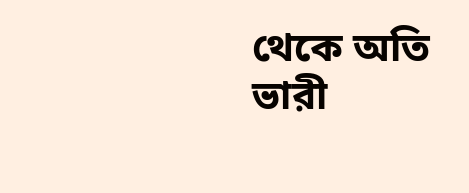থেকে অতি ভারী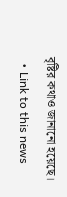বৃষ্টির কথাও জানানো হয়েছে।
  • Link to this news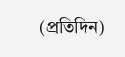(প্রতিদিন)